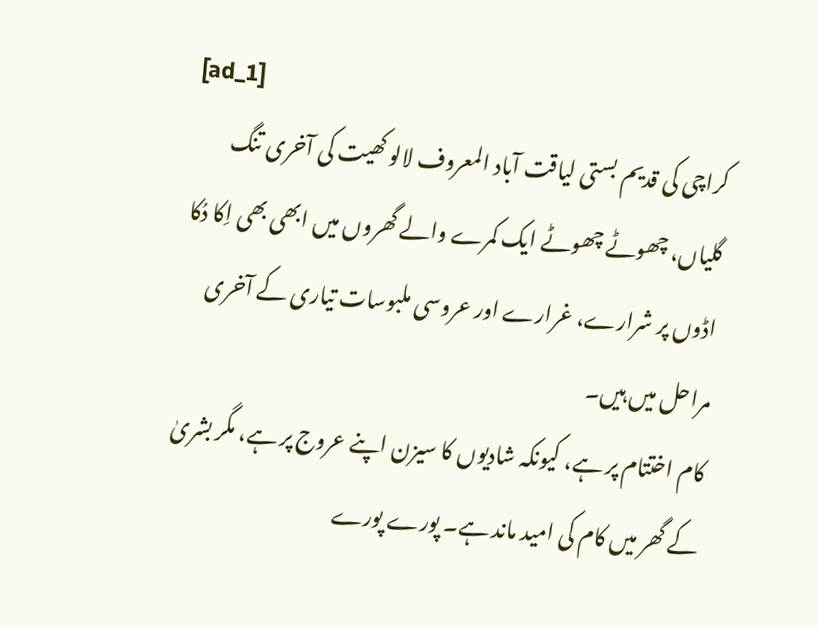[ad_1]
کراچی کی قدیم بستی لیاقت آباد المعروف لالو کھیت کی آخری تنگ گلیاں، چھوٹے چھوٹے ایک کمرے والے گھروں میں ابھی بھی اِکا دُکا اڈوں پر شرارے، غرارے اور عروسی ملبوسات تیاری کے آخری مراحل میں ہیں۔
کام اختتام پر ہے، کیونکہ شادیوں کا سیزن اپنے عروج پر ہے، مگر بشریٰ کے گھر میں کام کی امید ماند ہے۔ پورے پورے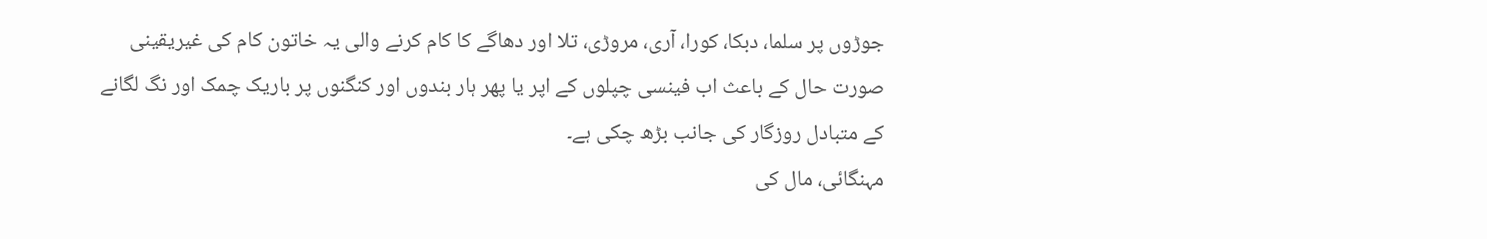جوڑوں پر سلما، دبکا، کورا، آری، مروڑی، تلا اور دھاگے کا کام کرنے والی یہ خاتون کام کی غیریقینی صورت حال کے باعث اب فینسی چپلوں کے اپر یا پھر ہار بندوں اور کنگنوں پر باریک چمک اور نگ لگانے کے متبادل روزگار کی جانب بڑھ چکی ہے۔
مہنگائی، مال کی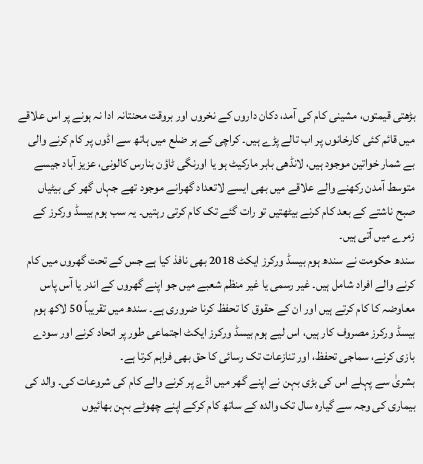بڑھتی قیمتوں، مشینی کام کی آمد، دکان داروں کے نخروں اور بروقت محنتانہ ادا نہ ہونے پر اس علاقے میں قائم کئی کارخانوں پر اب تالے پڑے ہیں۔ کراچی کے ہر ضلع میں ہاتھ سے اڈوں پر کام کرنے والی بے شمار خواتین موجود ہیں، لانڈھی بابر مارکیٹ ہو یا اورنگی ٹاؤن بنارس کالونی، عزیز آباد جیسے متوسط آمدن رکھنے والے علاقے میں بھی ایسے لاتعداد گھرانے موجود تھے جہاں گھر کی بیٹیاں صبح ناشتے کے بعد کام کرنے بیٹھتیں تو رات گئے تک کام کرتی رہتیں۔ یہ سب ہوم بیسڈ ورکرز کے زمرے میں آتی ہیں۔
سندھ حکومت نے سندھ ہوم بیسڈ ورکرز ایکٹ 2018 بھی نافذ کیا ہے جس کے تحت گھروں میں کام کرنے والے افراد شامل ہیں۔ غیر رسمی یا غیر منظم شعبے میں جو اپنے گھروں کے اندر یا آس پاس معاوضہ کا کام کرتے ہیں اور ان کے حقوق کا تحفظ کرنا ضروری ہے۔ سندھ میں تقریباً 50 لاکھ ہوم بیسڈ ورکرز مصروف کار ہیں، اس لیے ہوم بیسڈ ورکرز ایکٹ اجتماعی طور پر اتحاد کرنے اور سودے بازی کرنے، سماجی تحفظ، اور تنازعات تک رسائی کا حق بھی فراہم کرتا ہے۔
بشریٰ سے پہلے اس کی بڑی بہن نے اپنے گھر میں اڈے پر کرنے والے کام کی شروعات کی۔ والد کی بیماری کی وجہ سے گیارہ سال تک والدہ کے ساتھ کام کرکے اپنے چھوٹے بہن بھائیوں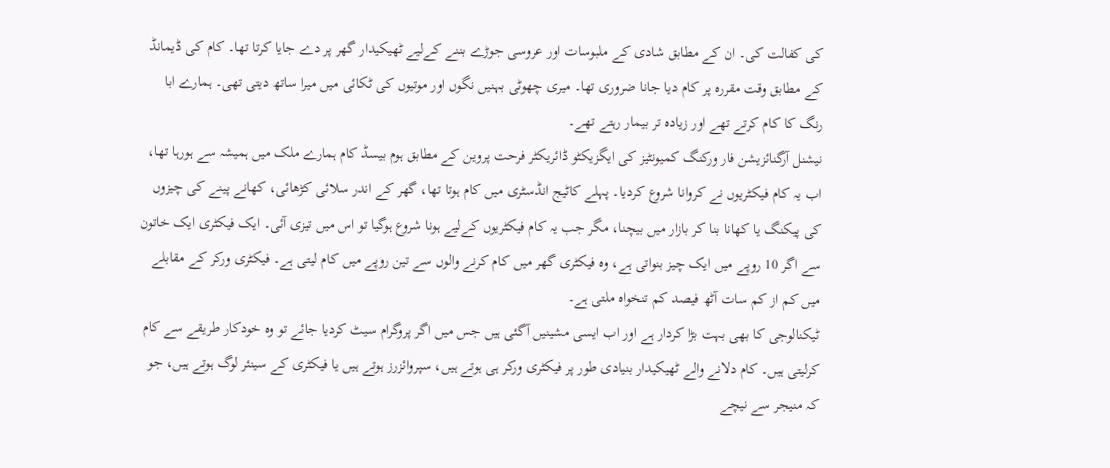کی کفالت کی۔ ان کے مطابق شادی کے ملبوسات اور عروسی جوڑے بننے کےلیے ٹھیکیدار گھر پر دے جایا کرتا تھا۔ کام کی ڈیمانڈ کے مطابق وقت مقررہ پر کام دیا جانا ضروری تھا۔ میری چھوٹی بہنیں نگوں اور موتیوں کی ٹکائی میں میرا ساتھ دیتی تھی۔ ہمارے ابا رنگ کا کام کرتے تھے اور زیادہ تر بیمار رہتے تھے۔
نیشنل آرگنائزیشن فار ورکنگ کمیونٹیز کی ایگزیکٹو ڈائریکٹر فرحت پروین کے مطابق ہوم بیسڈ کام ہمارے ملک میں ہمیشہ سے ہورہا تھا، اب یہ کام فیکٹریوں نے کروانا شروع کردیا۔ پہلے کاٹیج انڈسٹری میں کام ہوتا تھا، گھر کے اندر سلائی کڑھائی، کھانے پینے کی چیزوں کی پیکنگ یا کھانا بنا کر بازار میں بیچنا، مگر جب یہ کام فیکٹریوں کےلیے ہونا شروع ہوگیا تو اس میں تیزی آئی۔ ایک فیکٹری ایک خاتون سے اگر 10 روپے میں ایک چیز بنواتی ہے، وہ فیکٹری گھر میں کام کرنے والوں سے تین روپے میں کام لیتی ہے۔ فیکٹری ورکر کے مقابلے میں کم از کم سات آٹھ فیصد کم تنخواہ ملتی ہے۔
ٹیکنالوجی کا بھی بہت بڑا کردار ہے اور اب ایسی مشینیں آگئی ہیں جس میں اگر پروگرام سیٹ کردیا جائے تو وہ خودکار طریقے سے کام کرلیتی ہیں۔ کام دلانے والے ٹھیکیدار بنیادی طور پر فیکٹری ورکر ہی ہوتے ہیں، سپروائزرز ہوتے ہیں یا فیکٹری کے سینئر لوگ ہوتے ہیں، جو کہ منیجر سے نیچے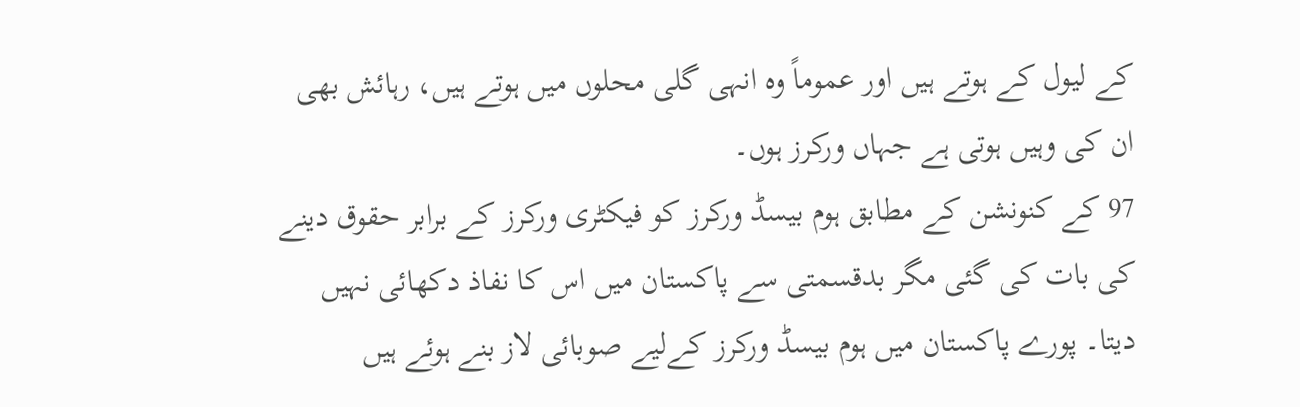کے لیول کے ہوتے ہیں اور عموماً وہ انہی گلی محلوں میں ہوتے ہیں، رہائش بھی ان کی وہیں ہوتی ہے جہاں ورکرز ہوں۔
97 کے کنونشن کے مطابق ہوم بیسڈ ورکرز کو فیکٹری ورکرز کے برابر حقوق دینے کی بات کی گئی مگر بدقسمتی سے پاکستان میں اس کا نفاذ دکھائی نہیں دیتا۔ پورے پاکستان میں ہوم بیسڈ ورکرز کےلیے صوبائی لاز بنے ہوئے ہیں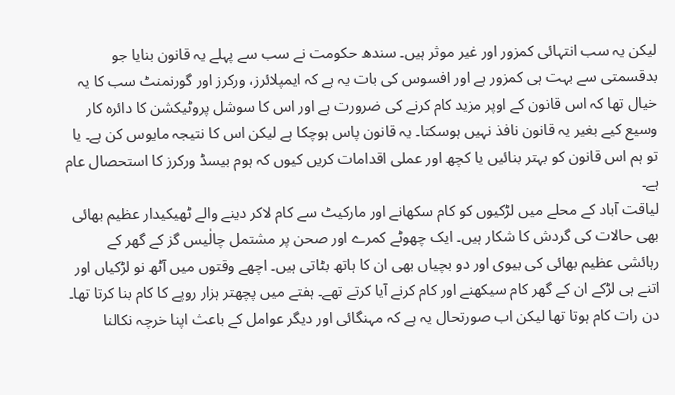لیکن یہ سب انتہائی کمزور اور غیر موثر ہیں۔ سندھ حکومت نے سب سے پہلے یہ قانون بنایا جو بدقسمتی سے بہت ہی کمزور ہے اور افسوس کی بات یہ ہے کہ ایمپلائرز، ورکرز اور گورنمنٹ سب کا یہ خیال تھا کہ اس قانون کے اوپر مزید کام کرنے کی ضرورت ہے اور اس کا سوشل پروٹیکشن کا دائرہ کار وسیع کیے بغیر یہ قانون نافذ نہیں ہوسکتا۔ یہ قانون پاس ہوچکا ہے لیکن اس کا نتیجہ مایوس کن ہے۔ یا تو ہم اس قانون کو بہتر بنائیں یا کچھ اور عملی اقدامات کریں کیوں کہ ہوم بیسڈ ورکرز کا استحصال عام ہے۔
لیاقت آباد کے محلے میں لڑکیوں کو کام سکھانے اور مارکیٹ سے کام لاکر دینے والے ٹھیکیدار عظیم بھائی بھی حالات کی گردش کا شکار ہیں۔ ایک چھوٹے کمرے اور صحن پر مشتمل چالٰیس گز کے گھر کے رہائشی عظیم بھائی کی بیوی اور دو بچیاں بھی ان کا ہاتھ بٹاتی ہیں۔ اچھے وقتوں میں آٹھ نو لڑکیاں اور اتنے ہی لڑکے ان کے گھر کام سیکھنے اور کام کرنے آیا کرتے تھے۔ ہفتے میں پچھتر ہزار روپے کا کام بنا کرتا تھا۔ دن رات کام ہوتا تھا لیکن اب صورتحال یہ ہے کہ مہنگائی اور دیگر عوامل کے باعث اپنا خرچہ نکالنا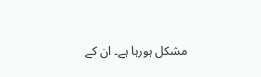مشکل ہورہا ہے۔ ان کے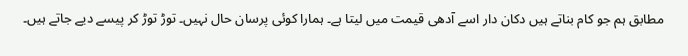مطابق ہم جو کام بناتے ہیں دکان دار اسے آدھی قیمت میں لیتا ہے۔ ہمارا کوئی پرسان حال نہیں۔ توڑ توڑ کر پیسے دیے جاتے ہیں۔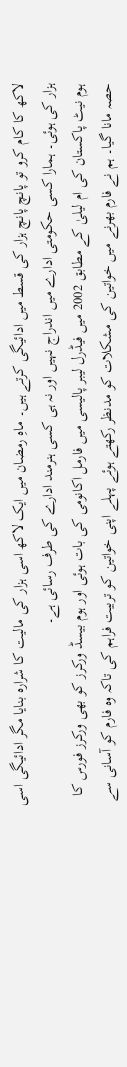لاکھ کا کام کرو تو پانچ پانچ ہزار کی قسط میں ادائیگی کرتے ہیں۔ ماہِ رمضان میں ایک لاکھ اسی ہزار کی مالیت کا شرارہ بنایا مگر ادائیگی اسی ہزار کی ہوئی۔ ہمارا کسی حکومتی ادارے میں اندراج نہیں اور نہ ہی کسی ہنرمند ادارے کی طرف رسائی ہے۔
ہوم نیٹ پاکستان کی ام لیلیٰ کے مطابق 2002 میں فیڈرل لیبر پالیسی میں فارمل اکانومی کی بات ہوئی اور ہوم بیسڈ ورکرز کو بھی ورکرز فورس کا حصہ مانا گیا۔ ہم نے فارم بھرنے میں خواتین کی مشکلات کو مدنظر رکھتے ہوئے پہلے اپنی خواتین کو تربیت فراہم کی تاکہ وہ فارم کو آسانی سے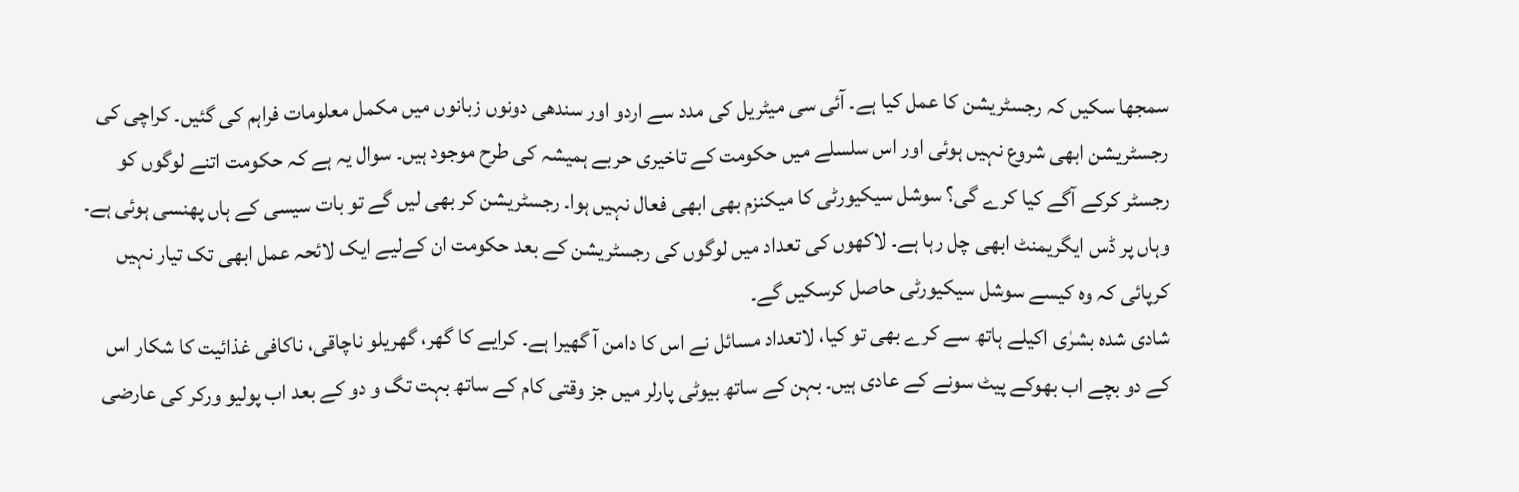سمجھا سکیں کہ رجسٹریشن کا عمل کیا ہے۔ آئی سی میٹریل کی مدد سے اردو اور سندھی دونوں زبانوں میں مکمل معلومات فراہم کی گئیں۔ کراچی کی رجسٹریشن ابھی شروع نہیں ہوئی اور اس سلسلے میں حکومت کے تاخیری حربے ہمیشہ کی طرح موجود ہیں۔ سوال یہ ہے کہ حکومت اتنے لوگوں کو رجسٹر کرکے آگے کیا کرے گی؟ سوشل سیکیورٹی کا میکنزم بھی ابھی فعال نہیں ہوا۔ رجسٹریشن کر بھی لیں گے تو بات سیسی کے ہاں پھنسی ہوئی ہے۔ وہاں پر ڈس ایگریمنٹ ابھی چل رہا ہے۔ لاکھوں کی تعداد میں لوگوں کی رجسٹریشن کے بعد حکومت ان کےلیے ایک لائحہ عمل ابھی تک تیار نہیں کرپائی کہ وہ کیسے سوشل سیکیورٹی حاصل کرسکیں گے۔
شادی شدہ بشرٰی اکیلے ہاتھ سے کرے بھی تو کیا، لاتعداد مسائل نے اس کا دامن آ گھیرا ہے۔ کرایے کا گھر، گھریلو ناچاقی، ناکافی غذائیت کا شکار اس کے دو بچے اب بھوکے پیٹ سونے کے عادی ہیں۔ بہن کے ساتھ بیوٹی پارلر میں جز وقتی کام کے ساتھ بہت تگ و دو کے بعد اب پولیو ورکر کی عارضی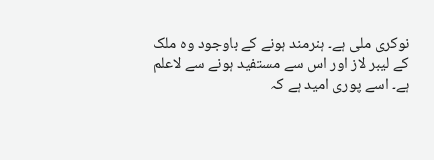نوکری ملی ہے۔ ہنرمند ہونے کے باوجود وہ ملک کے لیبر لاز اور اس سے مستفید ہونے سے لاعلم ہے۔ اسے پوری امید ہے کہ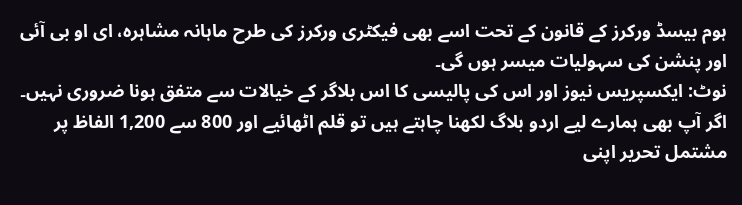ہوم بیسڈ ورکرز کے قانون کے تحت اسے بھی فیکٹری ورکرز کی طرح ماہانہ مشاہرہ، ای او بی آئی اور پنشن کی سہولیات میسر ہوں گی۔
نوٹ: ایکسپریس نیوز اور اس کی پالیسی کا اس بلاگر کے خیالات سے متفق ہونا ضروری نہیں۔
اگر آپ بھی ہمارے لیے اردو بلاگ لکھنا چاہتے ہیں تو قلم اٹھائیے اور 800 سے 1,200 الفاظ پر مشتمل تحریر اپنی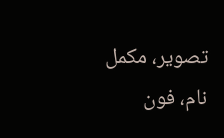تصویر، مکمل نام، فون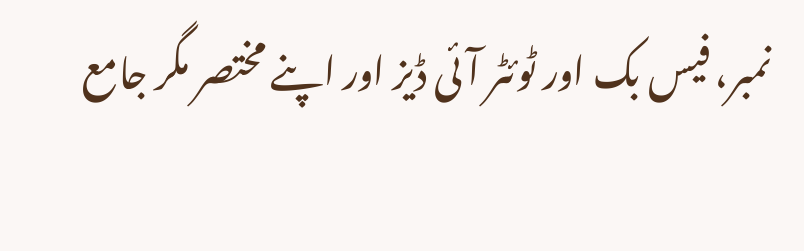نمبر، فیس بک اور ٹوئٹر آئی ڈیز اور اپنے مختصر مگر جامع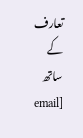تعارف کے ساتھ [email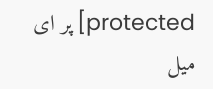protected] پر ای میل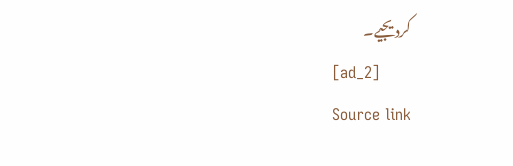کردیجیے۔
[ad_2]
Source link